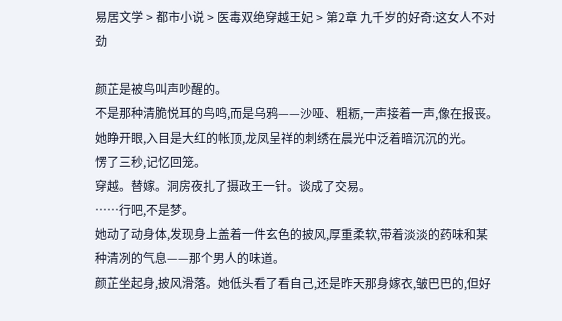易居文学 > 都市小说 > 医毒双绝穿越王妃 > 第2章 九千岁的好奇:这女人不对劲

颜芷是被鸟叫声吵醒的。
不是那种清脆悦耳的鸟鸣,而是乌鸦——沙哑、粗粝,一声接着一声,像在报丧。
她睁开眼,入目是大红的帐顶,龙凤呈祥的刺绣在晨光中泛着暗沉沉的光。
愣了三秒,记忆回笼。
穿越。替嫁。洞房夜扎了摄政王一针。谈成了交易。
……行吧,不是梦。
她动了动身体,发现身上盖着一件玄色的披风,厚重柔软,带着淡淡的药味和某种清冽的气息——那个男人的味道。
颜芷坐起身,披风滑落。她低头看了看自己,还是昨天那身嫁衣,皱巴巴的,但好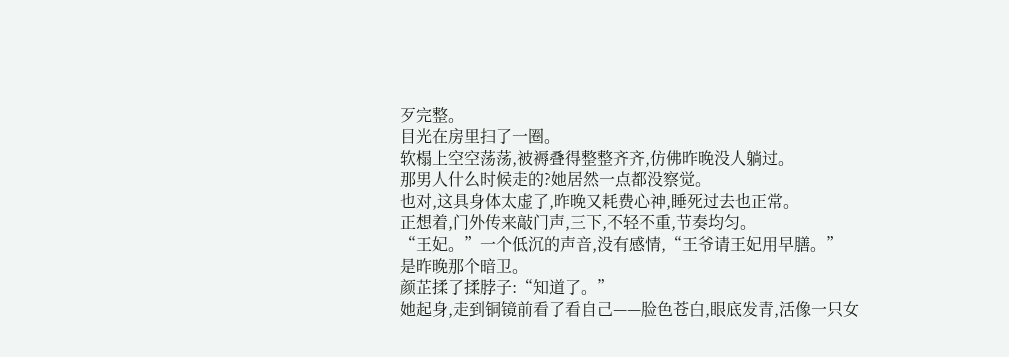歹完整。
目光在房里扫了一圈。
软榻上空空荡荡,被褥叠得整整齐齐,仿佛昨晚没人躺过。
那男人什么时候走的?她居然一点都没察觉。
也对,这具身体太虚了,昨晚又耗费心神,睡死过去也正常。
正想着,门外传来敲门声,三下,不轻不重,节奏均匀。
“王妃。”一个低沉的声音,没有感情,“王爷请王妃用早膳。”
是昨晚那个暗卫。
颜芷揉了揉脖子:“知道了。”
她起身,走到铜镜前看了看自己——脸色苍白,眼底发青,活像一只女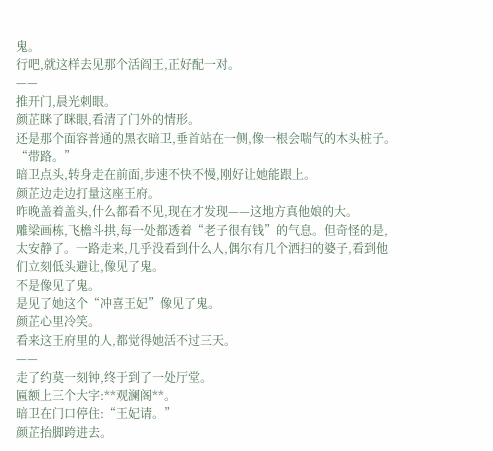鬼。
行吧,就这样去见那个活阎王,正好配一对。
——
推开门,晨光刺眼。
颜芷眯了眯眼,看清了门外的情形。
还是那个面容普通的黑衣暗卫,垂首站在一侧,像一根会喘气的木头桩子。
“带路。”
暗卫点头,转身走在前面,步速不快不慢,刚好让她能跟上。
颜芷边走边打量这座王府。
昨晚盖着盖头,什么都看不见,现在才发现——这地方真他娘的大。
雕梁画栋,飞檐斗拱,每一处都透着“老子很有钱”的气息。但奇怪的是,太安静了。一路走来,几乎没看到什么人,偶尔有几个洒扫的婆子,看到他们立刻低头避让,像见了鬼。
不是像见了鬼。
是见了她这个“冲喜王妃”像见了鬼。
颜芷心里冷笑。
看来这王府里的人,都觉得她活不过三天。
——
走了约莫一刻钟,终于到了一处厅堂。
匾额上三个大字:**观澜阁**。
暗卫在门口停住:“王妃请。”
颜芷抬脚跨进去。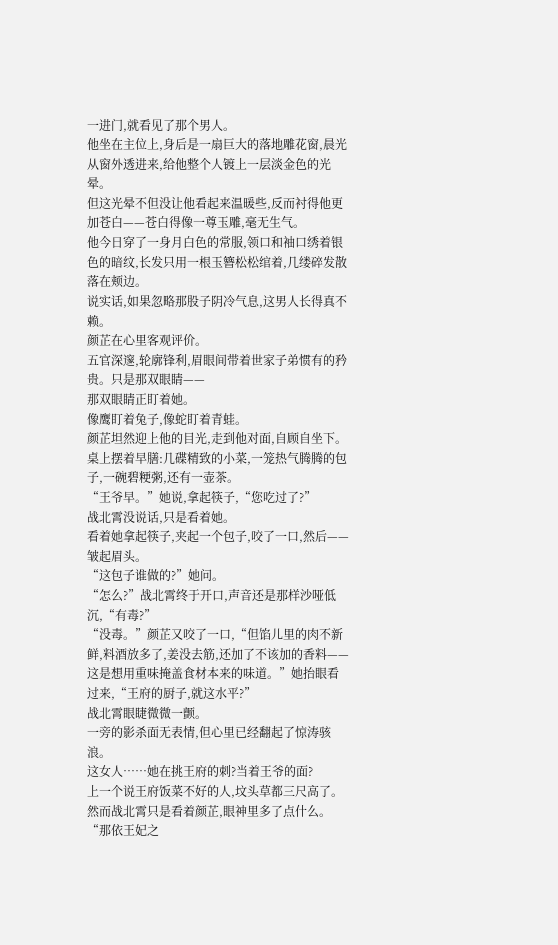一进门,就看见了那个男人。
他坐在主位上,身后是一扇巨大的落地雕花窗,晨光从窗外透进来,给他整个人镀上一层淡金色的光晕。
但这光晕不但没让他看起来温暖些,反而衬得他更加苍白——苍白得像一尊玉雕,毫无生气。
他今日穿了一身月白色的常服,领口和袖口绣着银色的暗纹,长发只用一根玉簪松松绾着,几缕碎发散落在颊边。
说实话,如果忽略那股子阴冷气息,这男人长得真不赖。
颜芷在心里客观评价。
五官深邃,轮廓锋利,眉眼间带着世家子弟惯有的矜贵。只是那双眼睛——
那双眼睛正盯着她。
像鹰盯着兔子,像蛇盯着青蛙。
颜芷坦然迎上他的目光,走到他对面,自顾自坐下。
桌上摆着早膳:几碟精致的小菜,一笼热气腾腾的包子,一碗碧粳粥,还有一壶茶。
“王爷早。”她说,拿起筷子,“您吃过了?”
战北霄没说话,只是看着她。
看着她拿起筷子,夹起一个包子,咬了一口,然后——
皱起眉头。
“这包子谁做的?”她问。
“怎么?”战北霄终于开口,声音还是那样沙哑低沉,“有毒?”
“没毒。”颜芷又咬了一口,“但馅儿里的肉不新鲜,料酒放多了,姜没去筋,还加了不该加的香料——这是想用重味掩盖食材本来的味道。”她抬眼看过来,“王府的厨子,就这水平?”
战北霄眼睫微微一颤。
一旁的影杀面无表情,但心里已经翻起了惊涛骇浪。
这女人……她在挑王府的刺?当着王爷的面?
上一个说王府饭菜不好的人,坟头草都三尺高了。
然而战北霄只是看着颜芷,眼神里多了点什么。
“那依王妃之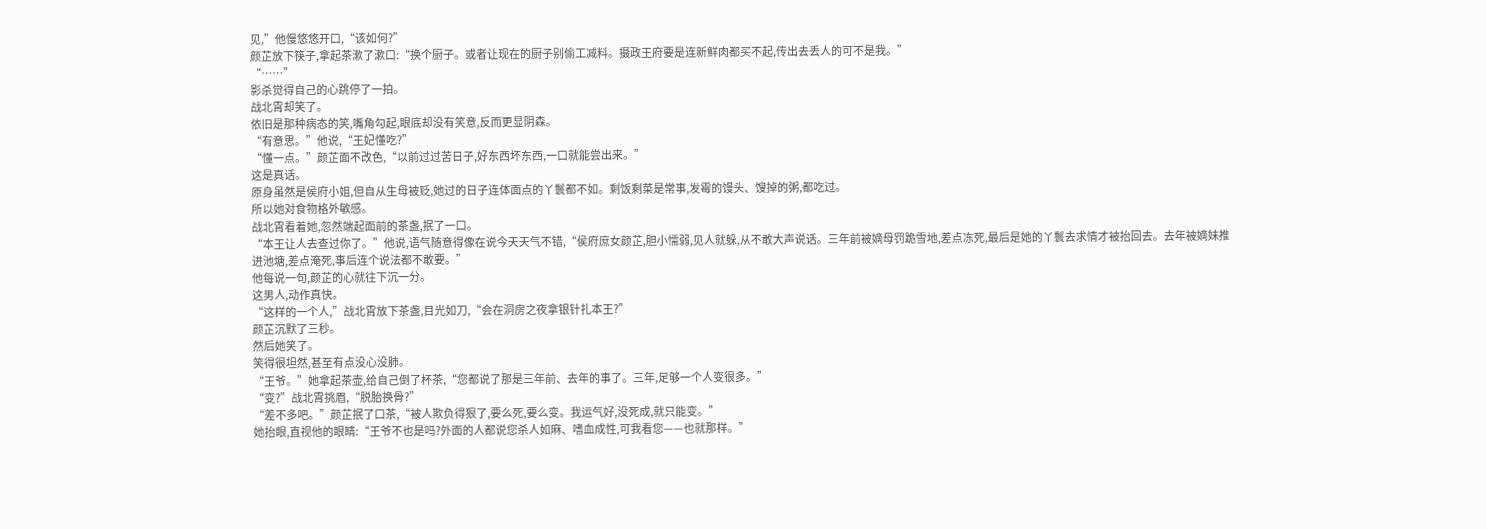见,”他慢悠悠开口,“该如何?”
颜芷放下筷子,拿起茶漱了漱口:“换个厨子。或者让现在的厨子别偷工减料。摄政王府要是连新鲜肉都买不起,传出去丢人的可不是我。”
“……”
影杀觉得自己的心跳停了一拍。
战北霄却笑了。
依旧是那种病态的笑,嘴角勾起,眼底却没有笑意,反而更显阴森。
“有意思。”他说,“王妃懂吃?”
“懂一点。”颜芷面不改色,“以前过过苦日子,好东西坏东西,一口就能尝出来。”
这是真话。
原身虽然是侯府小姐,但自从生母被贬,她过的日子连体面点的丫鬟都不如。剩饭剩菜是常事,发霉的馒头、馊掉的粥,都吃过。
所以她对食物格外敏感。
战北霄看着她,忽然端起面前的茶盏,抿了一口。
“本王让人去查过你了。”他说,语气随意得像在说今天天气不错,“侯府庶女颜芷,胆小懦弱,见人就躲,从不敢大声说话。三年前被嫡母罚跪雪地,差点冻死,最后是她的丫鬟去求情才被抬回去。去年被嫡妹推进池塘,差点淹死,事后连个说法都不敢要。”
他每说一句,颜芷的心就往下沉一分。
这男人,动作真快。
“这样的一个人,”战北霄放下茶盏,目光如刀,“会在洞房之夜拿银针扎本王?”
颜芷沉默了三秒。
然后她笑了。
笑得很坦然,甚至有点没心没肺。
“王爷。”她拿起茶壶,给自己倒了杯茶,“您都说了那是三年前、去年的事了。三年,足够一个人变很多。”
“变?”战北霄挑眉,“脱胎换骨?”
“差不多吧。”颜芷抿了口茶,“被人欺负得狠了,要么死,要么变。我运气好,没死成,就只能变。”
她抬眼,直视他的眼睛:“王爷不也是吗?外面的人都说您杀人如麻、嗜血成性,可我看您——也就那样。”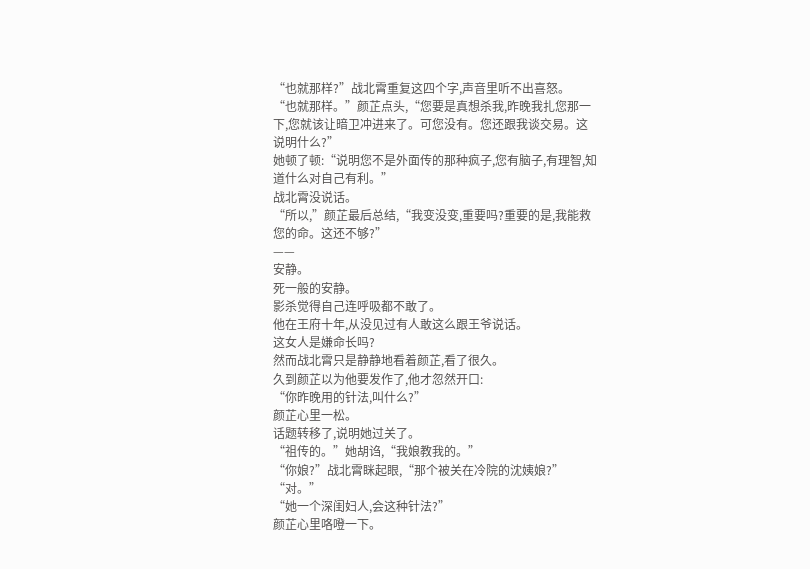“也就那样?”战北霄重复这四个字,声音里听不出喜怒。
“也就那样。”颜芷点头,“您要是真想杀我,昨晚我扎您那一下,您就该让暗卫冲进来了。可您没有。您还跟我谈交易。这说明什么?”
她顿了顿:“说明您不是外面传的那种疯子,您有脑子,有理智,知道什么对自己有利。”
战北霄没说话。
“所以,”颜芷最后总结,“我变没变,重要吗?重要的是,我能救您的命。这还不够?”
——
安静。
死一般的安静。
影杀觉得自己连呼吸都不敢了。
他在王府十年,从没见过有人敢这么跟王爷说话。
这女人是嫌命长吗?
然而战北霄只是静静地看着颜芷,看了很久。
久到颜芷以为他要发作了,他才忽然开口:
“你昨晚用的针法,叫什么?”
颜芷心里一松。
话题转移了,说明她过关了。
“祖传的。”她胡诌,“我娘教我的。”
“你娘?”战北霄眯起眼,“那个被关在冷院的沈姨娘?”
“对。”
“她一个深闺妇人,会这种针法?”
颜芷心里咯噔一下。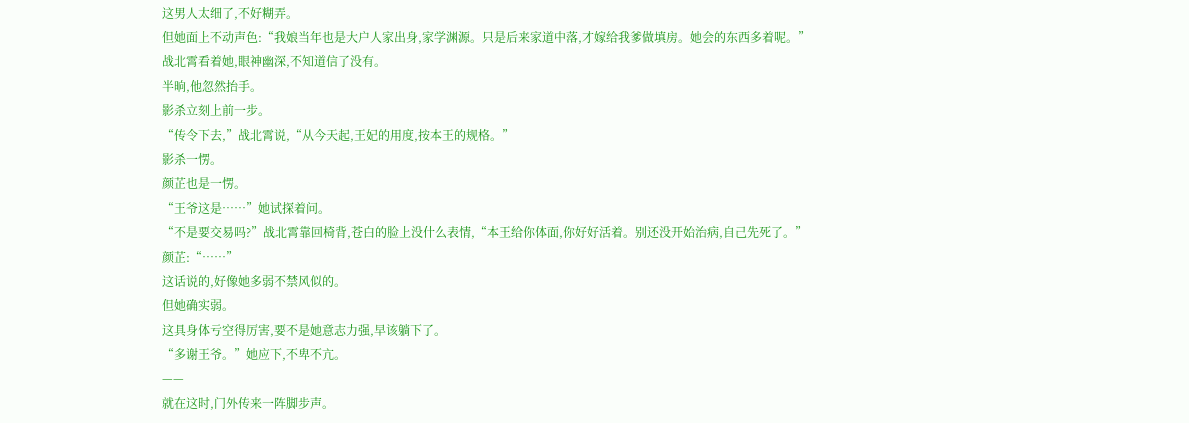这男人太细了,不好糊弄。
但她面上不动声色:“我娘当年也是大户人家出身,家学渊源。只是后来家道中落,才嫁给我爹做填房。她会的东西多着呢。”
战北霄看着她,眼神幽深,不知道信了没有。
半晌,他忽然抬手。
影杀立刻上前一步。
“传令下去,”战北霄说,“从今天起,王妃的用度,按本王的规格。”
影杀一愣。
颜芷也是一愣。
“王爷这是……”她试探着问。
“不是要交易吗?”战北霄靠回椅背,苍白的脸上没什么表情,“本王给你体面,你好好活着。别还没开始治病,自己先死了。”
颜芷:“……”
这话说的,好像她多弱不禁风似的。
但她确实弱。
这具身体亏空得厉害,要不是她意志力强,早该躺下了。
“多谢王爷。”她应下,不卑不亢。
——
就在这时,门外传来一阵脚步声。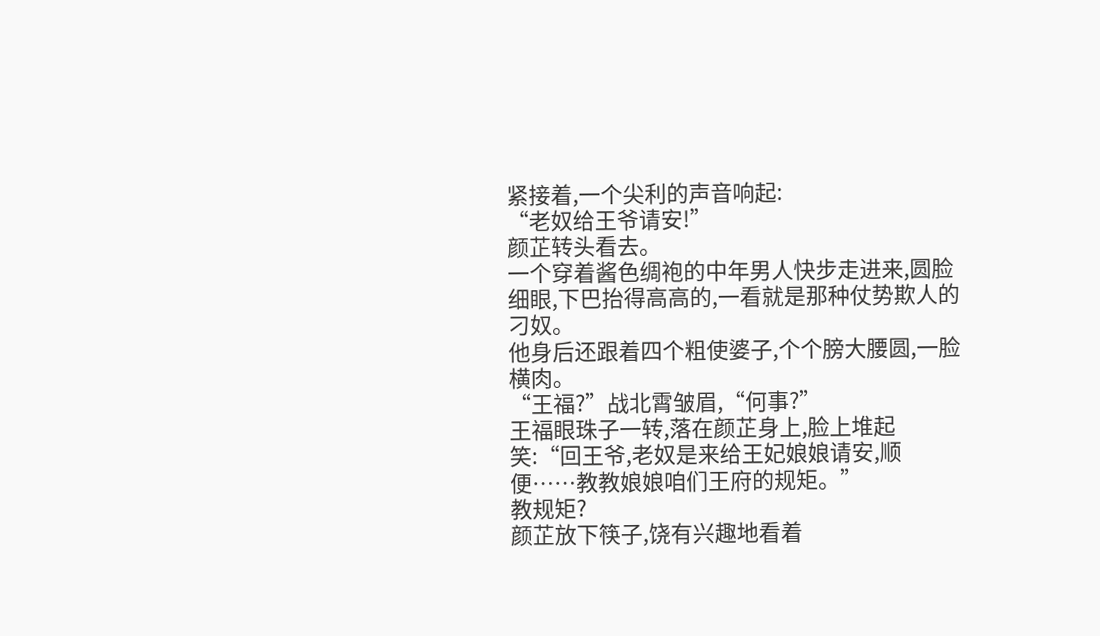紧接着,一个尖利的声音响起:
“老奴给王爷请安!”
颜芷转头看去。
一个穿着酱色绸袍的中年男人快步走进来,圆脸细眼,下巴抬得高高的,一看就是那种仗势欺人的刁奴。
他身后还跟着四个粗使婆子,个个膀大腰圆,一脸横肉。
“王福?”战北霄皱眉,“何事?”
王福眼珠子一转,落在颜芷身上,脸上堆起笑:“回王爷,老奴是来给王妃娘娘请安,顺便……教教娘娘咱们王府的规矩。”
教规矩?
颜芷放下筷子,饶有兴趣地看着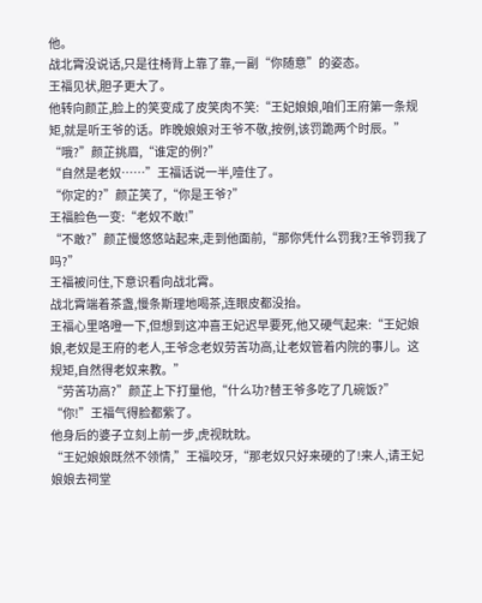他。
战北霄没说话,只是往椅背上靠了靠,一副“你随意”的姿态。
王福见状,胆子更大了。
他转向颜芷,脸上的笑变成了皮笑肉不笑:“王妃娘娘,咱们王府第一条规矩,就是听王爷的话。昨晚娘娘对王爷不敬,按例,该罚跪两个时辰。”
“哦?”颜芷挑眉,“谁定的例?”
“自然是老奴……”王福话说一半,噎住了。
“你定的?”颜芷笑了,“你是王爷?”
王福脸色一变:“老奴不敢!”
“不敢?”颜芷慢悠悠站起来,走到他面前,“那你凭什么罚我?王爷罚我了吗?”
王福被问住,下意识看向战北霄。
战北霄端着茶盏,慢条斯理地喝茶,连眼皮都没抬。
王福心里咯噔一下,但想到这冲喜王妃迟早要死,他又硬气起来:“王妃娘娘,老奴是王府的老人,王爷念老奴劳苦功高,让老奴管着内院的事儿。这规矩,自然得老奴来教。”
“劳苦功高?”颜芷上下打量他,“什么功?替王爷多吃了几碗饭?”
“你!”王福气得脸都紫了。
他身后的婆子立刻上前一步,虎视眈眈。
“王妃娘娘既然不领情,”王福咬牙,“那老奴只好来硬的了!来人,请王妃娘娘去祠堂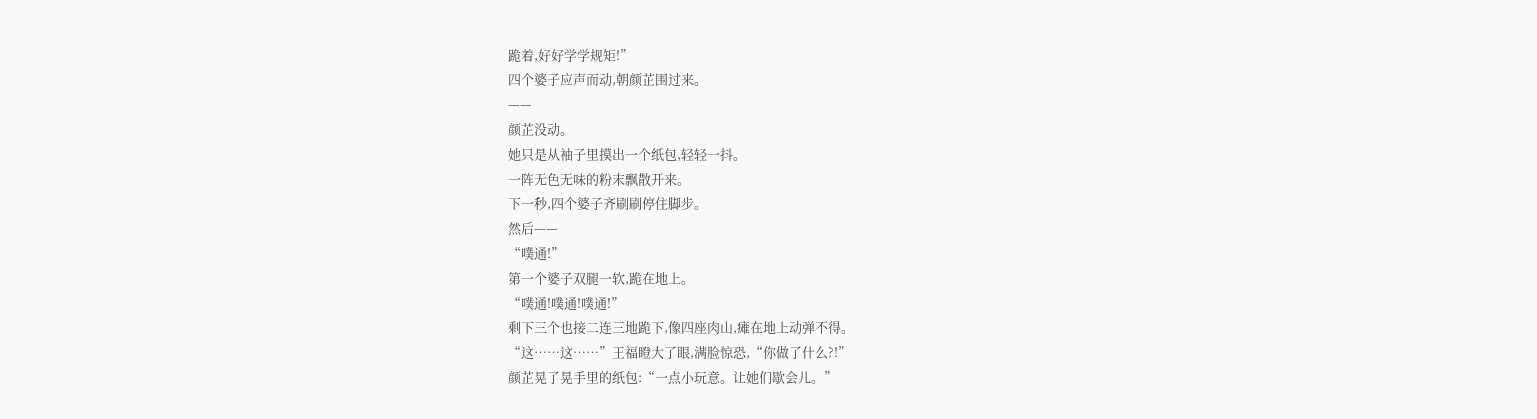跪着,好好学学规矩!”
四个婆子应声而动,朝颜芷围过来。
——
颜芷没动。
她只是从袖子里摸出一个纸包,轻轻一抖。
一阵无色无味的粉末飘散开来。
下一秒,四个婆子齐刷刷停住脚步。
然后——
“噗通!”
第一个婆子双腿一软,跪在地上。
“噗通!噗通!噗通!”
剩下三个也接二连三地跪下,像四座肉山,瘫在地上动弹不得。
“这……这……”王福瞪大了眼,满脸惊恐,“你做了什么?!”
颜芷晃了晃手里的纸包:“一点小玩意。让她们歇会儿。”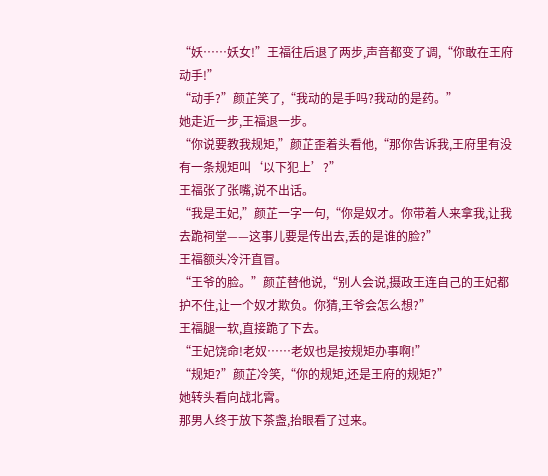“妖……妖女!”王福往后退了两步,声音都变了调,“你敢在王府动手!”
“动手?”颜芷笑了,“我动的是手吗?我动的是药。”
她走近一步,王福退一步。
“你说要教我规矩,”颜芷歪着头看他,“那你告诉我,王府里有没有一条规矩叫‘以下犯上’?”
王福张了张嘴,说不出话。
“我是王妃,”颜芷一字一句,“你是奴才。你带着人来拿我,让我去跪祠堂——这事儿要是传出去,丢的是谁的脸?”
王福额头冷汗直冒。
“王爷的脸。”颜芷替他说,“别人会说,摄政王连自己的王妃都护不住,让一个奴才欺负。你猜,王爷会怎么想?”
王福腿一软,直接跪了下去。
“王妃饶命!老奴……老奴也是按规矩办事啊!”
“规矩?”颜芷冷笑,“你的规矩,还是王府的规矩?”
她转头看向战北霄。
那男人终于放下茶盏,抬眼看了过来。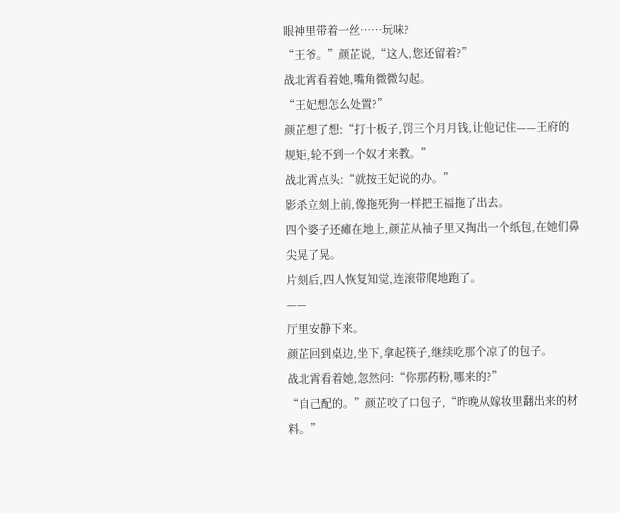眼神里带着一丝……玩味?
“王爷。”颜芷说,“这人,您还留着?”
战北霄看着她,嘴角微微勾起。
“王妃想怎么处置?”
颜芷想了想:“打十板子,罚三个月月钱,让他记住——王府的规矩,轮不到一个奴才来教。”
战北霄点头:“就按王妃说的办。”
影杀立刻上前,像拖死狗一样把王福拖了出去。
四个婆子还瘫在地上,颜芷从袖子里又掏出一个纸包,在她们鼻尖晃了晃。
片刻后,四人恢复知觉,连滚带爬地跑了。
——
厅里安静下来。
颜芷回到桌边,坐下,拿起筷子,继续吃那个凉了的包子。
战北霄看着她,忽然问:“你那药粉,哪来的?”
“自己配的。”颜芷咬了口包子,“昨晚从嫁妆里翻出来的材料。”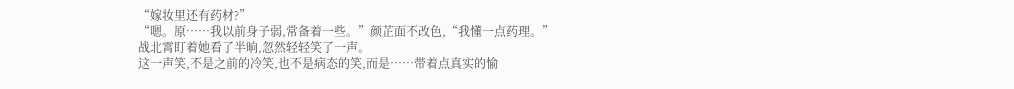“嫁妆里还有药材?”
“嗯。原……我以前身子弱,常备着一些。”颜芷面不改色,“我懂一点药理。”
战北霄盯着她看了半晌,忽然轻轻笑了一声。
这一声笑,不是之前的冷笑,也不是病态的笑,而是……带着点真实的愉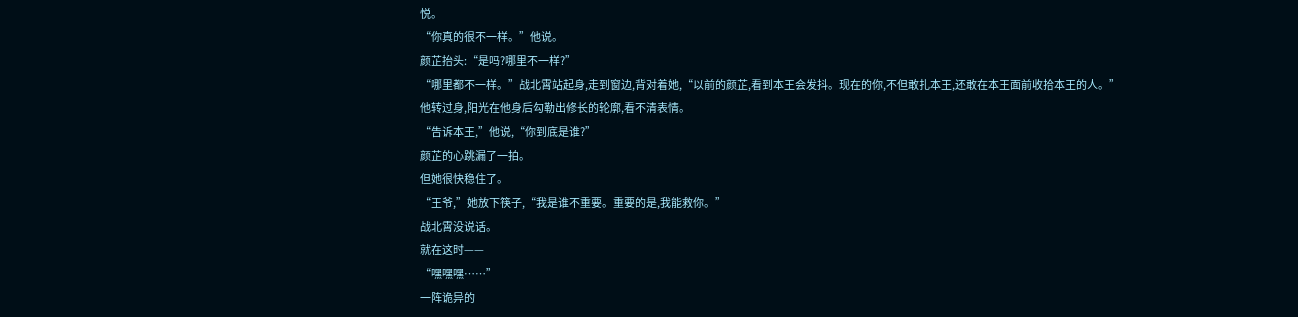悦。
“你真的很不一样。”他说。
颜芷抬头:“是吗?哪里不一样?”
“哪里都不一样。”战北霄站起身,走到窗边,背对着她,“以前的颜芷,看到本王会发抖。现在的你,不但敢扎本王,还敢在本王面前收拾本王的人。”
他转过身,阳光在他身后勾勒出修长的轮廓,看不清表情。
“告诉本王,”他说,“你到底是谁?”
颜芷的心跳漏了一拍。
但她很快稳住了。
“王爷,”她放下筷子,“我是谁不重要。重要的是,我能救你。”
战北霄没说话。
就在这时——
“嘿嘿嘿……”
一阵诡异的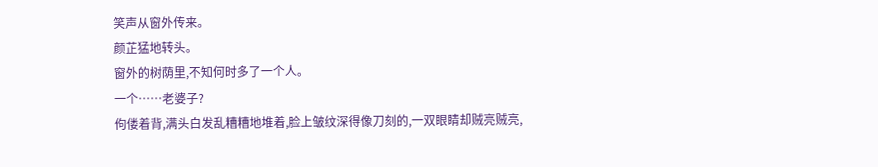笑声从窗外传来。
颜芷猛地转头。
窗外的树荫里,不知何时多了一个人。
一个……老婆子?
佝偻着背,满头白发乱糟糟地堆着,脸上皱纹深得像刀刻的,一双眼睛却贼亮贼亮,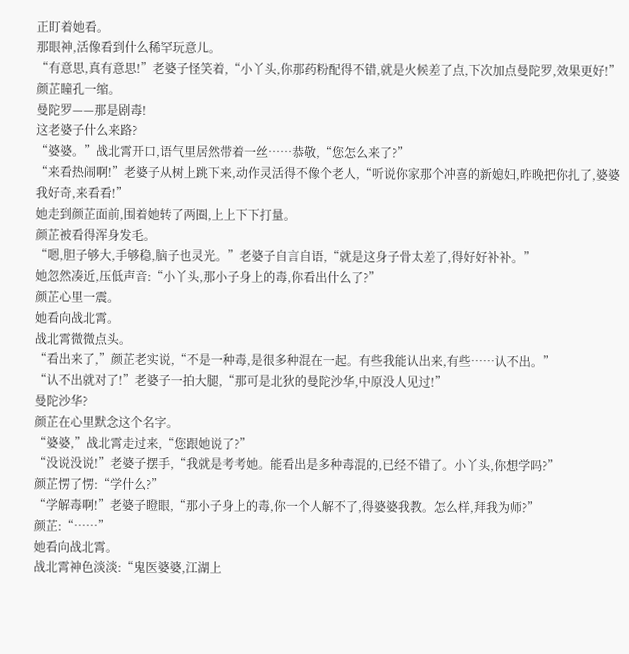正盯着她看。
那眼神,活像看到什么稀罕玩意儿。
“有意思,真有意思!”老婆子怪笑着,“小丫头,你那药粉配得不错,就是火候差了点,下次加点曼陀罗,效果更好!”
颜芷瞳孔一缩。
曼陀罗——那是剧毒!
这老婆子什么来路?
“婆婆。”战北霄开口,语气里居然带着一丝……恭敬,“您怎么来了?”
“来看热闹啊!”老婆子从树上跳下来,动作灵活得不像个老人,“听说你家那个冲喜的新媳妇,昨晚把你扎了,婆婆我好奇,来看看!”
她走到颜芷面前,围着她转了两圈,上上下下打量。
颜芷被看得浑身发毛。
“嗯,胆子够大,手够稳,脑子也灵光。”老婆子自言自语,“就是这身子骨太差了,得好好补补。”
她忽然凑近,压低声音:“小丫头,那小子身上的毒,你看出什么了?”
颜芷心里一震。
她看向战北霄。
战北霄微微点头。
“看出来了,”颜芷老实说,“不是一种毒,是很多种混在一起。有些我能认出来,有些……认不出。”
“认不出就对了!”老婆子一拍大腿,“那可是北狄的曼陀沙华,中原没人见过!”
曼陀沙华?
颜芷在心里默念这个名字。
“婆婆,”战北霄走过来,“您跟她说了?”
“没说没说!”老婆子摆手,“我就是考考她。能看出是多种毒混的,已经不错了。小丫头,你想学吗?”
颜芷愣了愣:“学什么?”
“学解毒啊!”老婆子瞪眼,“那小子身上的毒,你一个人解不了,得婆婆我教。怎么样,拜我为师?”
颜芷:“……”
她看向战北霄。
战北霄神色淡淡:“鬼医婆婆,江湖上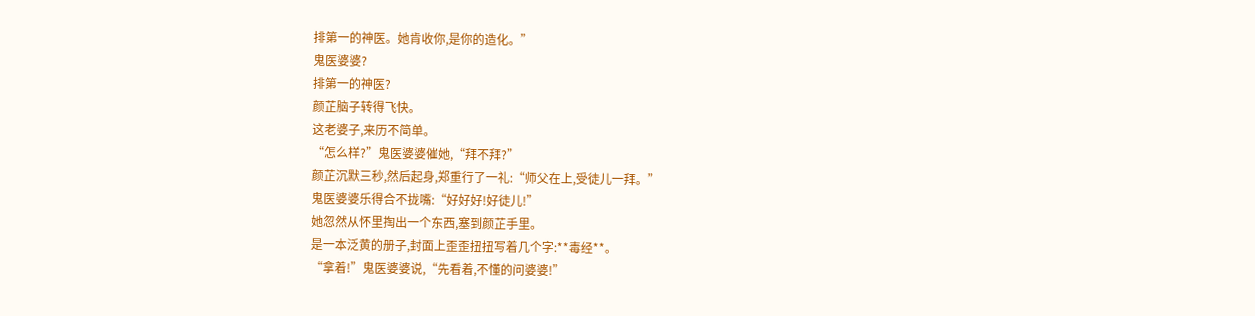排第一的神医。她肯收你,是你的造化。”
鬼医婆婆?
排第一的神医?
颜芷脑子转得飞快。
这老婆子,来历不简单。
“怎么样?”鬼医婆婆催她,“拜不拜?”
颜芷沉默三秒,然后起身,郑重行了一礼:“师父在上,受徒儿一拜。”
鬼医婆婆乐得合不拢嘴:“好好好!好徒儿!”
她忽然从怀里掏出一个东西,塞到颜芷手里。
是一本泛黄的册子,封面上歪歪扭扭写着几个字:**毒经**。
“拿着!”鬼医婆婆说,“先看着,不懂的问婆婆!”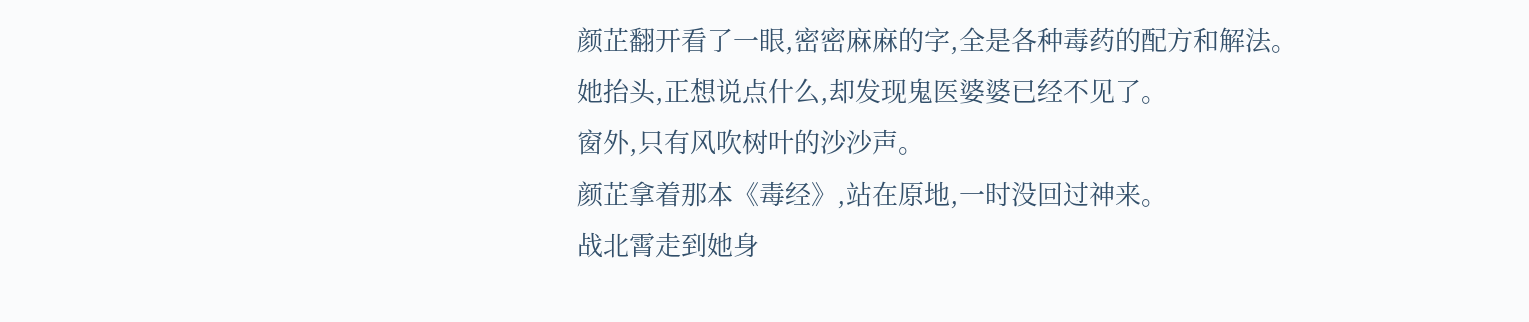颜芷翻开看了一眼,密密麻麻的字,全是各种毒药的配方和解法。
她抬头,正想说点什么,却发现鬼医婆婆已经不见了。
窗外,只有风吹树叶的沙沙声。
颜芷拿着那本《毒经》,站在原地,一时没回过神来。
战北霄走到她身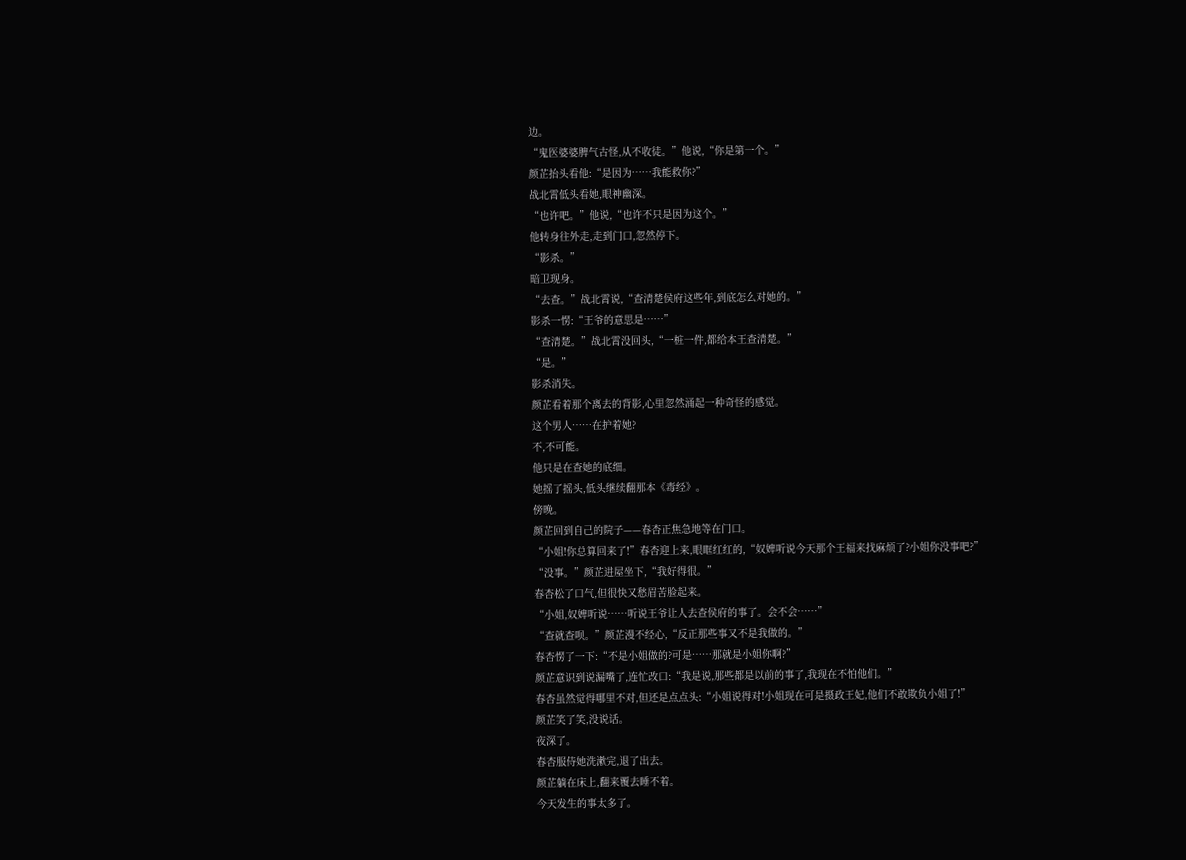边。
“鬼医婆婆脾气古怪,从不收徒。”他说,“你是第一个。”
颜芷抬头看他:“是因为……我能救你?”
战北霄低头看她,眼神幽深。
“也许吧。”他说,“也许不只是因为这个。”
他转身往外走,走到门口,忽然停下。
“影杀。”
暗卫现身。
“去查。”战北霄说,“查清楚侯府这些年,到底怎么对她的。”
影杀一愣:“王爷的意思是……”
“查清楚。”战北霄没回头,“一桩一件,都给本王查清楚。”
“是。”
影杀消失。
颜芷看着那个离去的背影,心里忽然涌起一种奇怪的感觉。
这个男人……在护着她?
不,不可能。
他只是在查她的底细。
她摇了摇头,低头继续翻那本《毒经》。
傍晚。
颜芷回到自己的院子——春杏正焦急地等在门口。
“小姐!你总算回来了!”春杏迎上来,眼眶红红的,“奴婢听说今天那个王福来找麻烦了?小姐你没事吧?”
“没事。”颜芷进屋坐下,“我好得很。”
春杏松了口气,但很快又愁眉苦脸起来。
“小姐,奴婢听说……听说王爷让人去查侯府的事了。会不会……”
“查就查呗。”颜芷漫不经心,“反正那些事又不是我做的。”
春杏愣了一下:“不是小姐做的?可是……那就是小姐你啊?”
颜芷意识到说漏嘴了,连忙改口:“我是说,那些都是以前的事了,我现在不怕他们。”
春杏虽然觉得哪里不对,但还是点点头:“小姐说得对!小姐现在可是摄政王妃,他们不敢欺负小姐了!”
颜芷笑了笑,没说话。
夜深了。
春杏服侍她洗漱完,退了出去。
颜芷躺在床上,翻来覆去睡不着。
今天发生的事太多了。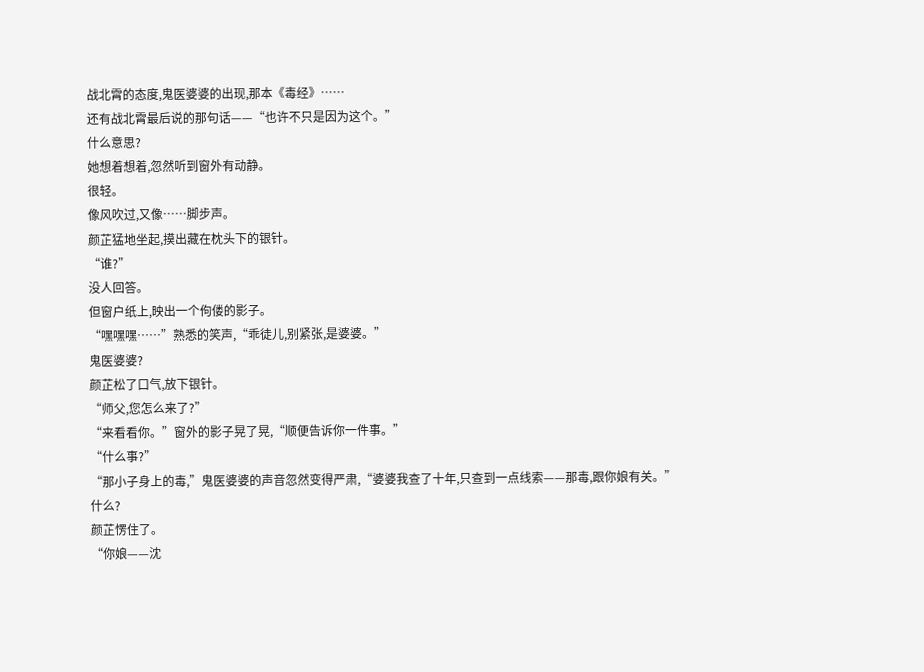战北霄的态度,鬼医婆婆的出现,那本《毒经》……
还有战北霄最后说的那句话——“也许不只是因为这个。”
什么意思?
她想着想着,忽然听到窗外有动静。
很轻。
像风吹过,又像……脚步声。
颜芷猛地坐起,摸出藏在枕头下的银针。
“谁?”
没人回答。
但窗户纸上,映出一个佝偻的影子。
“嘿嘿嘿……”熟悉的笑声,“乖徒儿,别紧张,是婆婆。”
鬼医婆婆?
颜芷松了口气,放下银针。
“师父,您怎么来了?”
“来看看你。”窗外的影子晃了晃,“顺便告诉你一件事。”
“什么事?”
“那小子身上的毒,”鬼医婆婆的声音忽然变得严肃,“婆婆我查了十年,只查到一点线索——那毒,跟你娘有关。”
什么?
颜芷愣住了。
“你娘——沈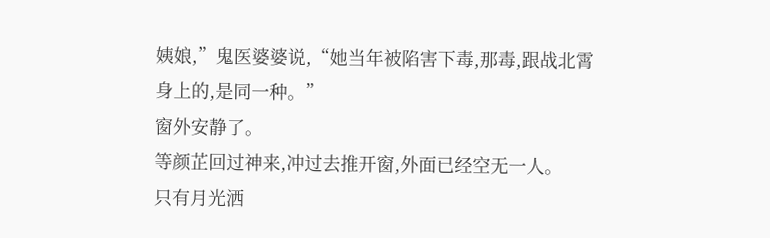姨娘,”鬼医婆婆说,“她当年被陷害下毒,那毒,跟战北霄身上的,是同一种。”
窗外安静了。
等颜芷回过神来,冲过去推开窗,外面已经空无一人。
只有月光洒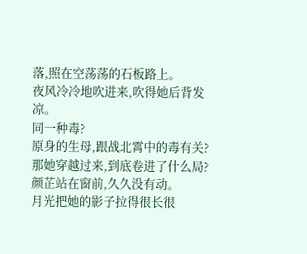落,照在空荡荡的石板路上。
夜风冷冷地吹进来,吹得她后背发凉。
同一种毒?
原身的生母,跟战北霄中的毒有关?
那她穿越过来,到底卷进了什么局?
颜芷站在窗前,久久没有动。
月光把她的影子拉得很长很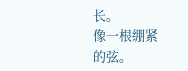长。
像一根绷紧的弦。